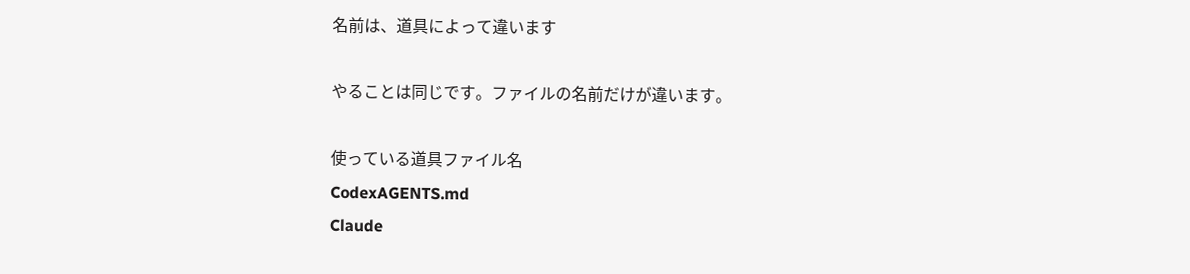名前は、道具によって違います

やることは同じです。ファイルの名前だけが違います。

使っている道具ファイル名
CodexAGENTS.md
Claude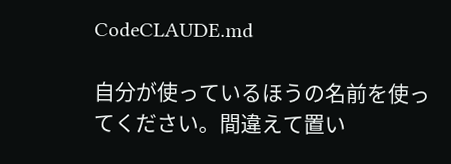CodeCLAUDE.md

自分が使っているほうの名前を使ってください。間違えて置い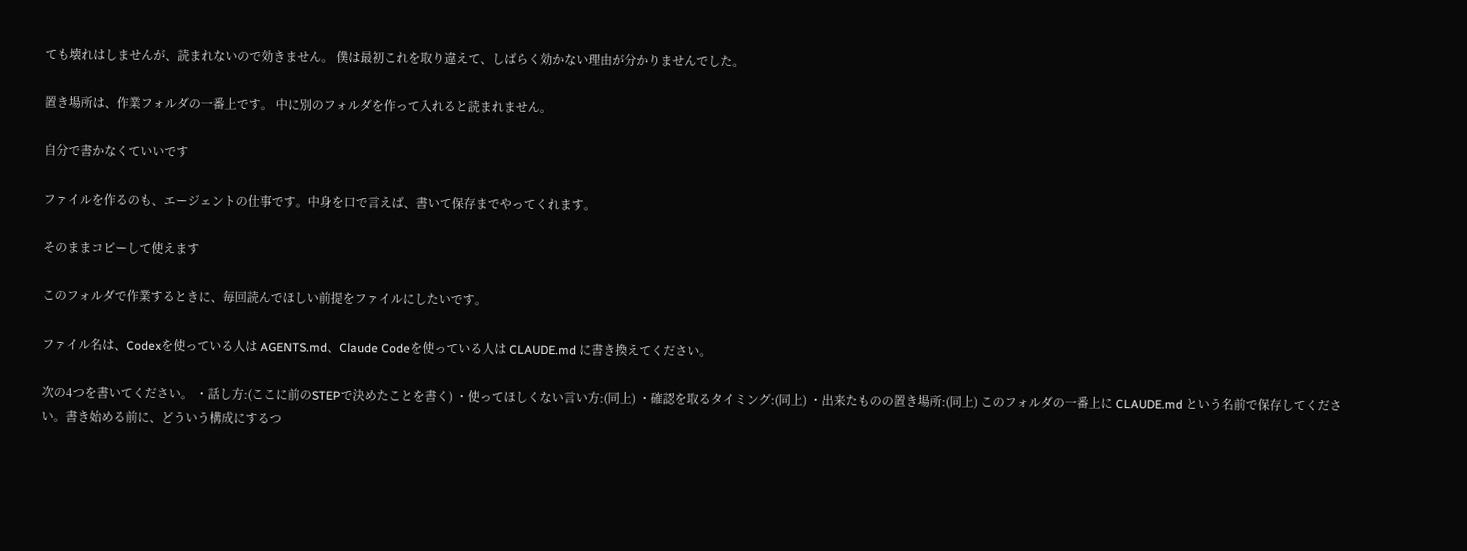ても壊れはしませんが、読まれないので効きません。 僕は最初これを取り違えて、しばらく効かない理由が分かりませんでした。

置き場所は、作業フォルダの一番上です。 中に別のフォルダを作って入れると読まれません。

自分で書かなくていいです

ファイルを作るのも、エージェントの仕事です。中身を口で言えば、書いて保存までやってくれます。

そのままコピーして使えます

このフォルダで作業するときに、毎回読んでほしい前提をファイルにしたいです。

ファイル名は、Codexを使っている人は AGENTS.md、Claude Codeを使っている人は CLAUDE.md に書き換えてください。

次の4つを書いてください。 ・話し方:(ここに前のSTEPで決めたことを書く) ・使ってほしくない言い方:(同上) ・確認を取るタイミング:(同上) ・出来たものの置き場所:(同上) このフォルダの一番上に CLAUDE.md という名前で保存してください。書き始める前に、どういう構成にするつ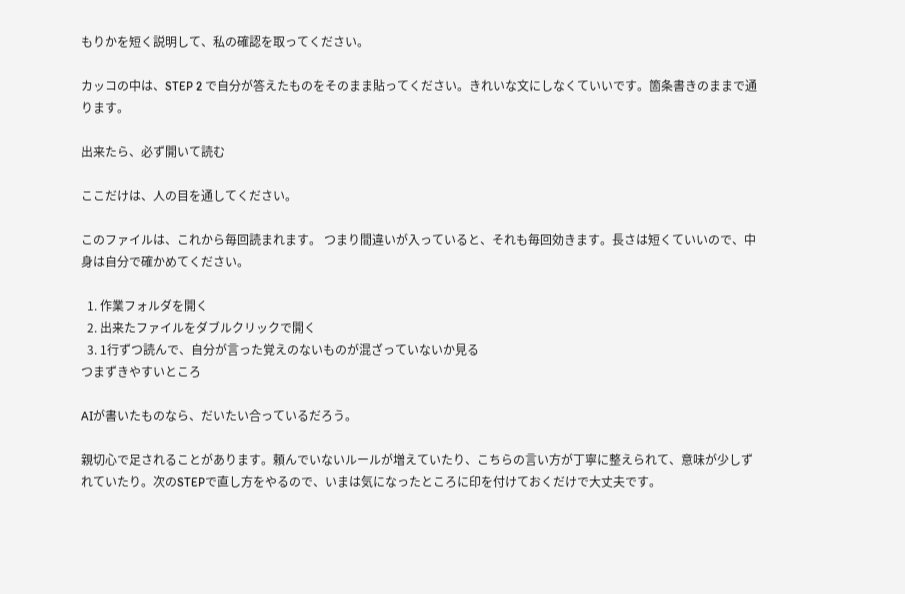もりかを短く説明して、私の確認を取ってください。

カッコの中は、STEP 2 で自分が答えたものをそのまま貼ってください。きれいな文にしなくていいです。箇条書きのままで通ります。

出来たら、必ず開いて読む

ここだけは、人の目を通してください。

このファイルは、これから毎回読まれます。 つまり間違いが入っていると、それも毎回効きます。長さは短くていいので、中身は自分で確かめてください。

  1. 作業フォルダを開く
  2. 出来たファイルをダブルクリックで開く
  3. 1行ずつ読んで、自分が言った覚えのないものが混ざっていないか見る
つまずきやすいところ

AIが書いたものなら、だいたい合っているだろう。

親切心で足されることがあります。頼んでいないルールが増えていたり、こちらの言い方が丁寧に整えられて、意味が少しずれていたり。次のSTEPで直し方をやるので、いまは気になったところに印を付けておくだけで大丈夫です。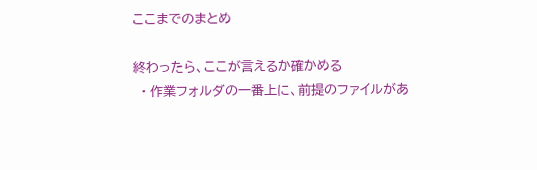ここまでのまとめ

終わったら、ここが言えるか確かめる
  • 作業フォルダの一番上に、前提のファイルがあ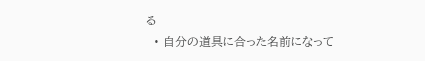る
  • 自分の道具に合った名前になって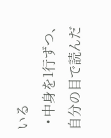いる
  • 中身を1行ずつ、自分の目で読んだ